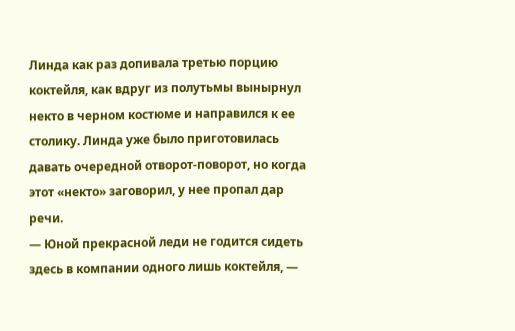Линда как раз допивала третью порцию коктейля, как вдруг из полутьмы вынырнул некто в черном костюме и направился к ее столику. Линда уже было приготовилась давать очередной отворот-поворот, но когда этот «некто» заговорил, у нее пропал дар речи.
— Юной прекрасной леди не годится сидеть здесь в компании одного лишь коктейля, —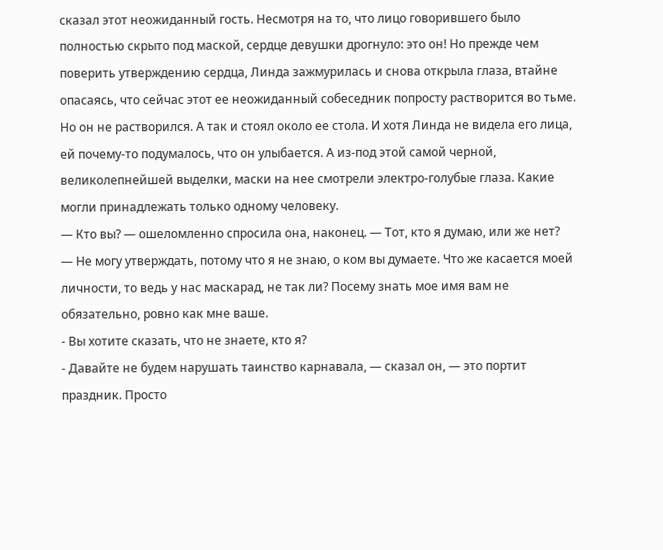сказал этот неожиданный гость. Несмотря на то, что лицо говорившего было полностью скрыто под маской, сердце девушки дрогнуло: это он! Но прежде чем поверить утверждению сердца, Линда зажмурилась и снова открыла глаза, втайне опасаясь, что сейчас этот ее неожиданный собеседник попросту растворится во тьме. Но он не растворился. А так и стоял около ее стола. И хотя Линда не видела его лица, ей почему-то подумалось, что он улыбается. А из-под этой самой черной, великолепнейшей выделки, маски на нее смотрели электро-голубые глаза. Какие могли принадлежать только одному человеку.
— Кто вы? — ошеломленно спросила она, наконец. — Тот, кто я думаю, или же нет?
— Не могу утверждать, потому что я не знаю, о ком вы думаете. Что же касается моей личности, то ведь у нас маскарад, не так ли? Посему знать мое имя вам не обязательно, ровно как мне ваше.
- Вы хотите сказать, что не знаете, кто я?
- Давайте не будем нарушать таинство карнавала, — сказал он, — это портит праздник. Просто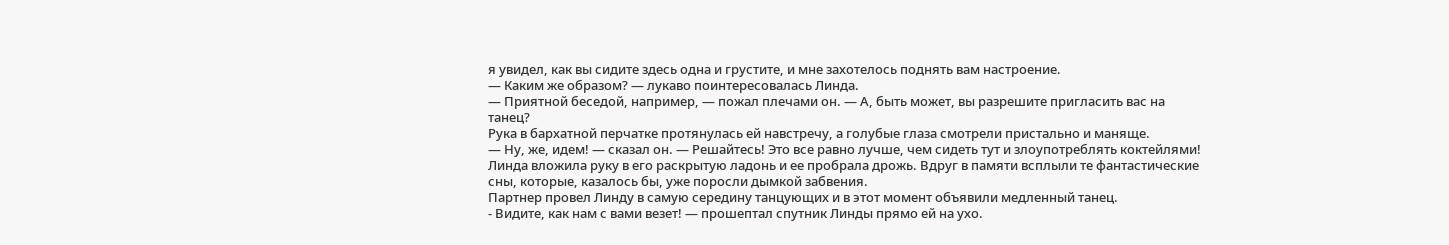я увидел, как вы сидите здесь одна и грустите, и мне захотелось поднять вам настроение.
— Каким же образом? — лукаво поинтересовалась Линда.
— Приятной беседой, например, — пожал плечами он. — А, быть может, вы разрешите пригласить вас на танец?
Рука в бархатной перчатке протянулась ей навстречу, а голубые глаза смотрели пристально и маняще.
— Ну, же, идем! — сказал он. — Решайтесь! Это все равно лучше, чем сидеть тут и злоупотреблять коктейлями!
Линда вложила руку в его раскрытую ладонь и ее пробрала дрожь. Вдруг в памяти всплыли те фантастические сны, которые, казалось бы, уже поросли дымкой забвения.
Партнер провел Линду в самую середину танцующих и в этот момент объявили медленный танец.
- Видите, как нам с вами везет! — прошептал спутник Линды прямо ей на ухо.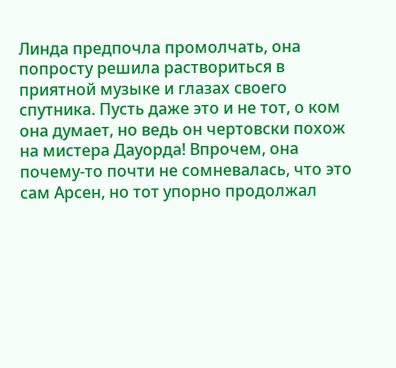Линда предпочла промолчать, она попросту решила раствориться в приятной музыке и глазах своего спутника. Пусть даже это и не тот, о ком она думает, но ведь он чертовски похож на мистера Дауорда! Впрочем, она почему-то почти не сомневалась, что это сам Арсен, но тот упорно продолжал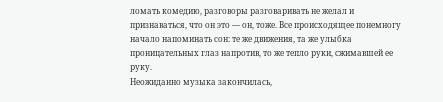ломать комедию, разговоры разговаривать не желал и признаваться, что он это — он, тоже. Все происходящее понемногу начало напоминать сон: те же движения, та же улыбка проницательных глаз напротив, то же тепло руки, сжимавшей ее руку.
Неожиданно музыка закончилась,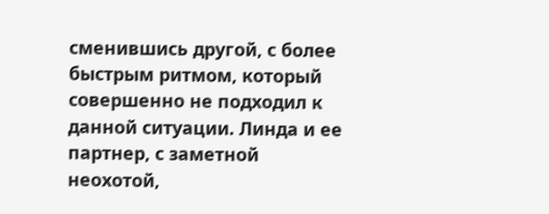сменившись другой, с более быстрым ритмом, который совершенно не подходил к данной ситуации. Линда и ее партнер, с заметной неохотой,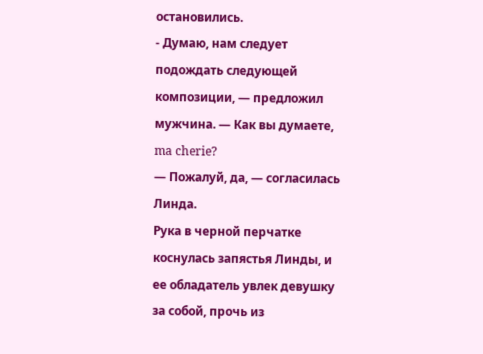остановились.
- Думаю, нам следует подождать следующей композиции, — предложил мужчина. — Как вы думаете, ma cherie?
— Пожалуй, да, — согласилась Линда.
Рука в черной перчатке коснулась запястья Линды, и ее обладатель увлек девушку за собой, прочь из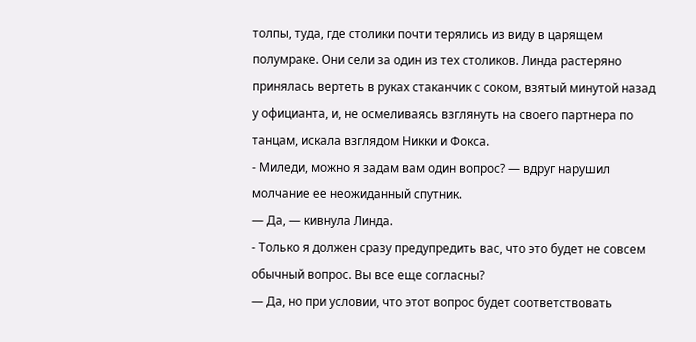толпы, туда, где столики почти терялись из виду в царящем полумраке. Они сели за один из тех столиков. Линда растеряно принялась вертеть в руках стаканчик с соком, взятый минутой назад у официанта, и, не осмеливаясь взглянуть на своего партнера по танцам, искала взглядом Никки и Фокса.
- Миледи, можно я задам вам один вопрос? — вдруг нарушил молчание ее неожиданный спутник.
— Да, — кивнула Линда.
- Только я должен сразу предупредить вас, что это будет не совсем обычный вопрос. Вы все еще согласны?
— Да, но при условии, что этот вопрос будет соответствовать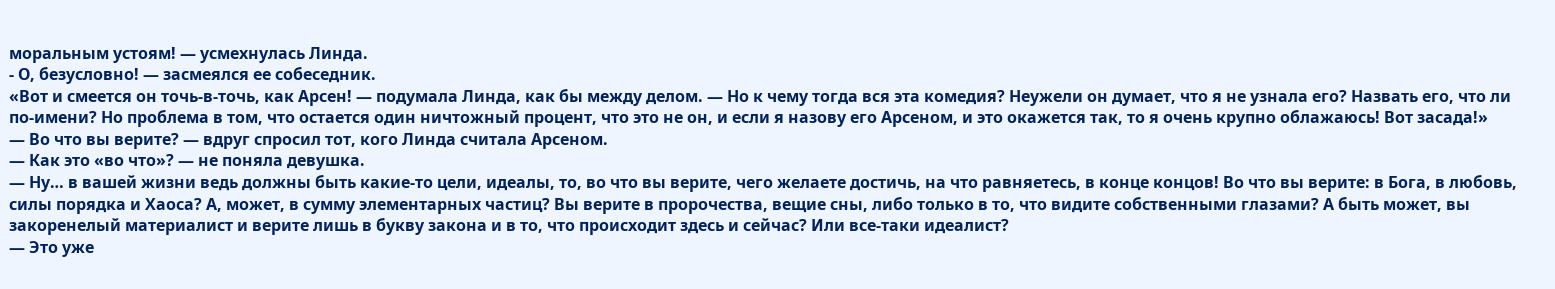моральным устоям! — усмехнулась Линда.
- О, безусловно! — засмеялся ее собеседник.
«Вот и смеется он точь-в-точь, как Арсен! — подумала Линда, как бы между делом. — Но к чему тогда вся эта комедия? Неужели он думает, что я не узнала его? Назвать его, что ли по-имени? Но проблема в том, что остается один ничтожный процент, что это не он, и если я назову его Арсеном, и это окажется так, то я очень крупно облажаюсь! Вот засада!»
— Во что вы верите? — вдруг спросил тот, кого Линда считала Арсеном.
— Как это «во что»? — не поняла девушка.
— Ну… в вашей жизни ведь должны быть какие-то цели, идеалы, то, во что вы верите, чего желаете достичь, на что равняетесь, в конце концов! Во что вы верите: в Бога, в любовь, силы порядка и Хаоса? А, может, в сумму элементарных частиц? Вы верите в пророчества, вещие сны, либо только в то, что видите собственными глазами? А быть может, вы закоренелый материалист и верите лишь в букву закона и в то, что происходит здесь и сейчас? Или все-таки идеалист?
— Это уже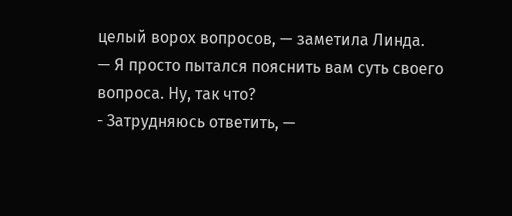целый ворох вопросов, — заметила Линда.
— Я просто пытался пояснить вам суть своего вопроса. Ну, так что?
- Затрудняюсь ответить, —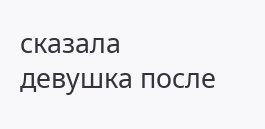сказала девушка после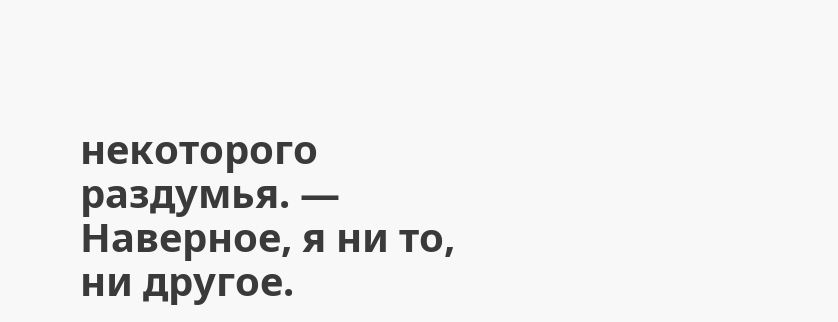некоторого раздумья. — Наверное, я ни то, ни другое.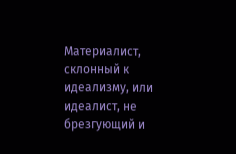Материалист, склонный к идеализму, или идеалист, не брезгующий и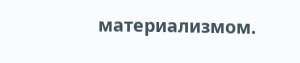материализмом.